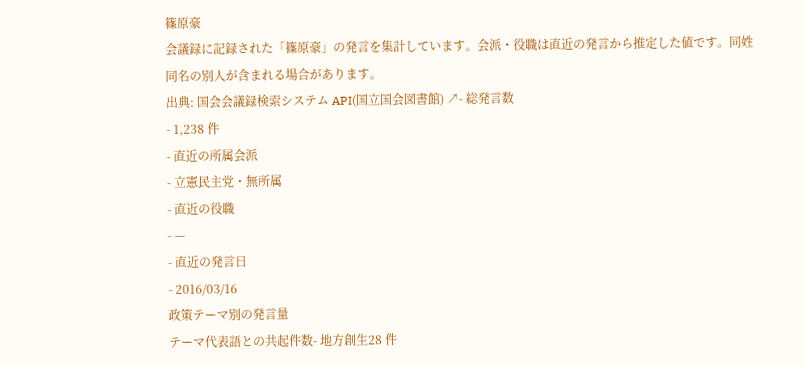篠原豪
会議録に記録された「篠原豪」の発言を集計しています。会派・役職は直近の発言から推定した値です。同姓同名の別人が含まれる場合があります。
出典: 国会会議録検索システム API(国立国会図書館) ↗- 総発言数
- 1,238 件
- 直近の所属会派
- 立憲民主党・無所属
- 直近の役職
- —
- 直近の発言日
- 2016/03/16
政策テーマ別の発言量
テーマ代表語との共起件数- 地方創生28 件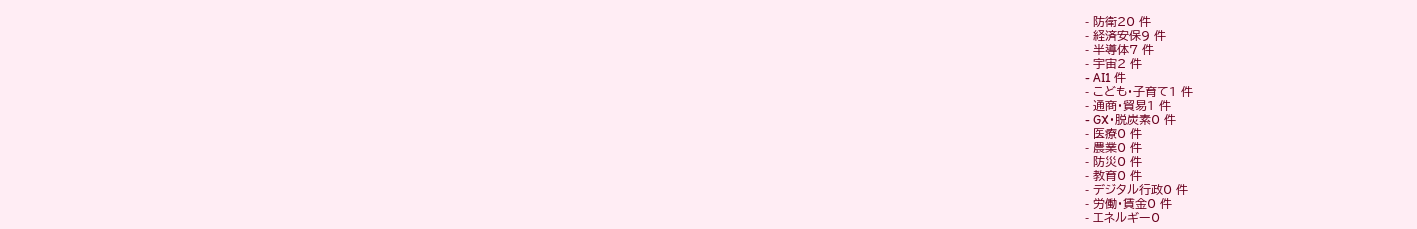- 防衛20 件
- 経済安保9 件
- 半導体7 件
- 宇宙2 件
- AI1 件
- こども・子育て1 件
- 通商・貿易1 件
- GX・脱炭素0 件
- 医療0 件
- 農業0 件
- 防災0 件
- 教育0 件
- デジタル行政0 件
- 労働・賃金0 件
- エネルギー0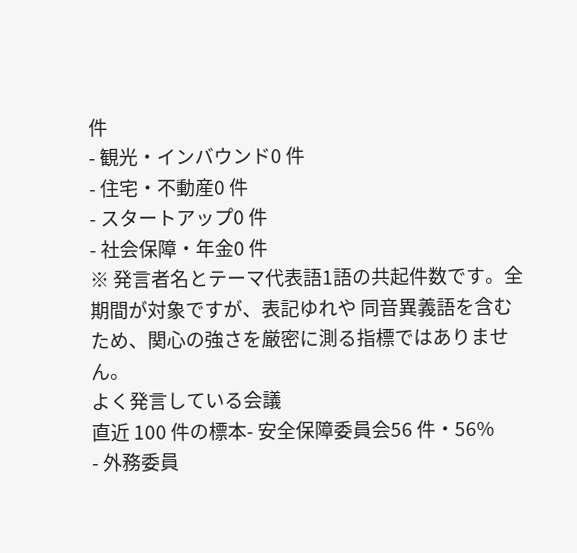件
- 観光・インバウンド0 件
- 住宅・不動産0 件
- スタートアップ0 件
- 社会保障・年金0 件
※ 発言者名とテーマ代表語1語の共起件数です。全期間が対象ですが、表記ゆれや 同音異義語を含むため、関心の強さを厳密に測る指標ではありません。
よく発言している会議
直近 100 件の標本- 安全保障委員会56 件・56%
- 外務委員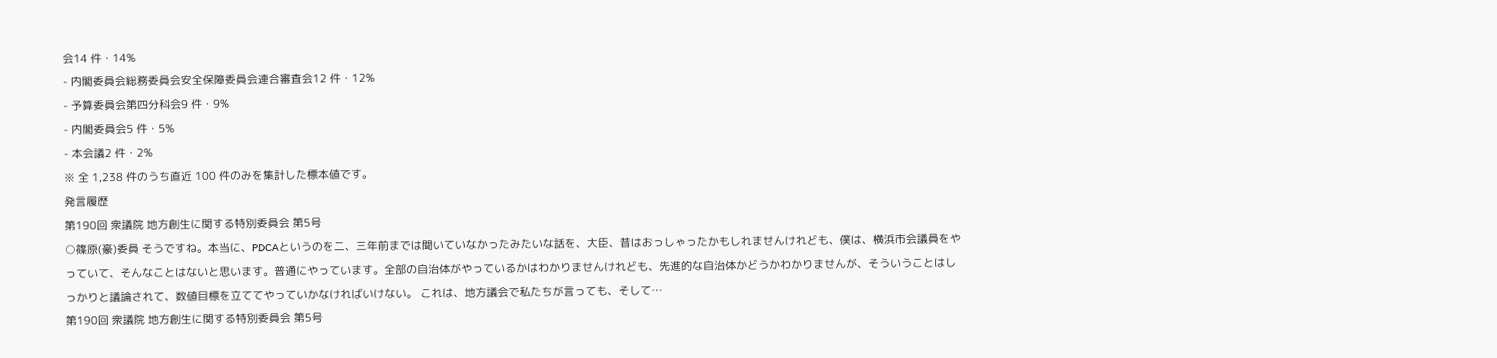会14 件・14%
- 内閣委員会総務委員会安全保障委員会連合審査会12 件・12%
- 予算委員会第四分科会9 件・9%
- 内閣委員会5 件・5%
- 本会議2 件・2%
※ 全 1,238 件のうち直近 100 件のみを集計した標本値です。
発言履歴
第190回 衆議院 地方創生に関する特別委員会 第5号
○篠原(豪)委員 そうですね。本当に、PDCAというのを二、三年前までは聞いていなかったみたいな話を、大臣、昔はおっしゃったかもしれませんけれども、僕は、横浜市会議員をやっていて、そんなことはないと思います。普通にやっています。全部の自治体がやっているかはわかりませんけれども、先進的な自治体かどうかわかりませんが、そういうことはしっかりと議論されて、数値目標を立ててやっていかなければいけない。 これは、地方議会で私たちが言っても、そして…
第190回 衆議院 地方創生に関する特別委員会 第5号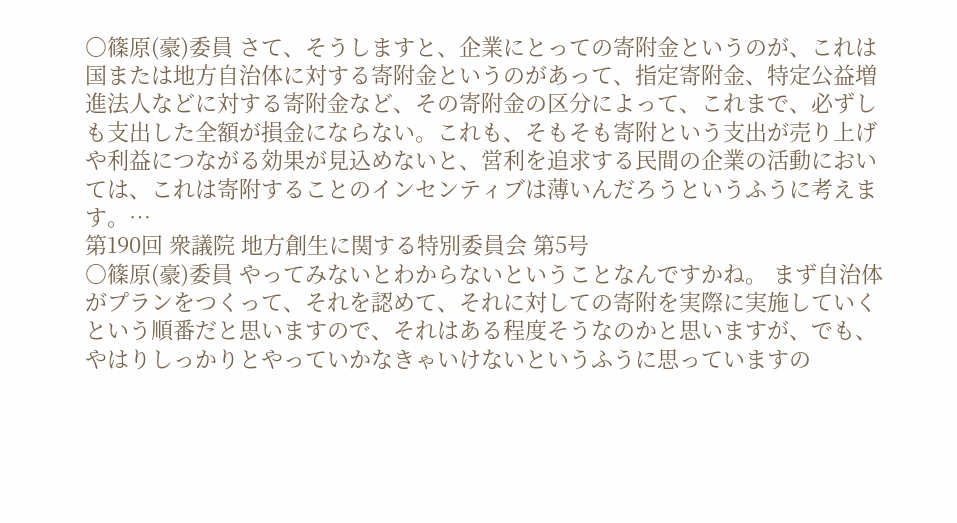○篠原(豪)委員 さて、そうしますと、企業にとっての寄附金というのが、これは国または地方自治体に対する寄附金というのがあって、指定寄附金、特定公益増進法人などに対する寄附金など、その寄附金の区分によって、これまで、必ずしも支出した全額が損金にならない。これも、そもそも寄附という支出が売り上げや利益につながる効果が見込めないと、営利を追求する民間の企業の活動においては、これは寄附することのインセンティブは薄いんだろうというふうに考えます。…
第190回 衆議院 地方創生に関する特別委員会 第5号
○篠原(豪)委員 やってみないとわからないということなんですかね。 まず自治体がプランをつくって、それを認めて、それに対しての寄附を実際に実施していくという順番だと思いますので、それはある程度そうなのかと思いますが、でも、やはりしっかりとやっていかなきゃいけないというふうに思っていますの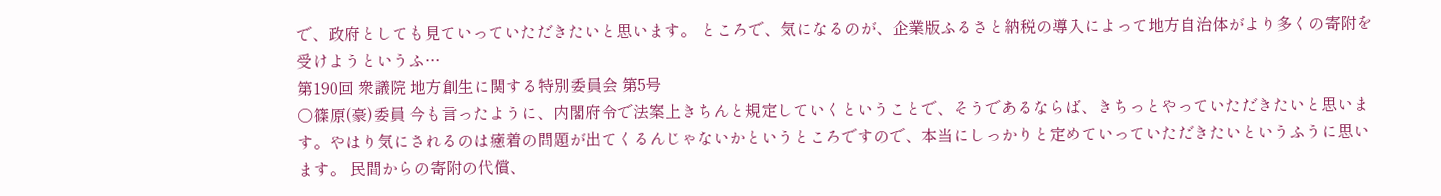で、政府としても見ていっていただきたいと思います。 ところで、気になるのが、企業版ふるさと納税の導入によって地方自治体がより多くの寄附を受けようというふ…
第190回 衆議院 地方創生に関する特別委員会 第5号
○篠原(豪)委員 今も言ったように、内閣府令で法案上きちんと規定していくということで、そうであるならば、きちっとやっていただきたいと思います。やはり気にされるのは癒着の問題が出てくるんじゃないかというところですので、本当にしっかりと定めていっていただきたいというふうに思います。 民間からの寄附の代償、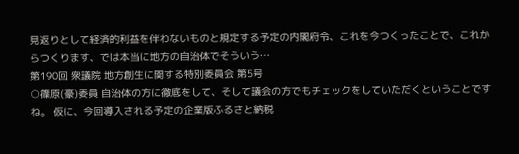見返りとして経済的利益を伴わないものと規定する予定の内閣府令、これを今つくったことで、これからつくります、では本当に地方の自治体でそういう…
第190回 衆議院 地方創生に関する特別委員会 第5号
○篠原(豪)委員 自治体の方に徹底をして、そして議会の方でもチェックをしていただくということですね。 仮に、今回導入される予定の企業版ふるさと納税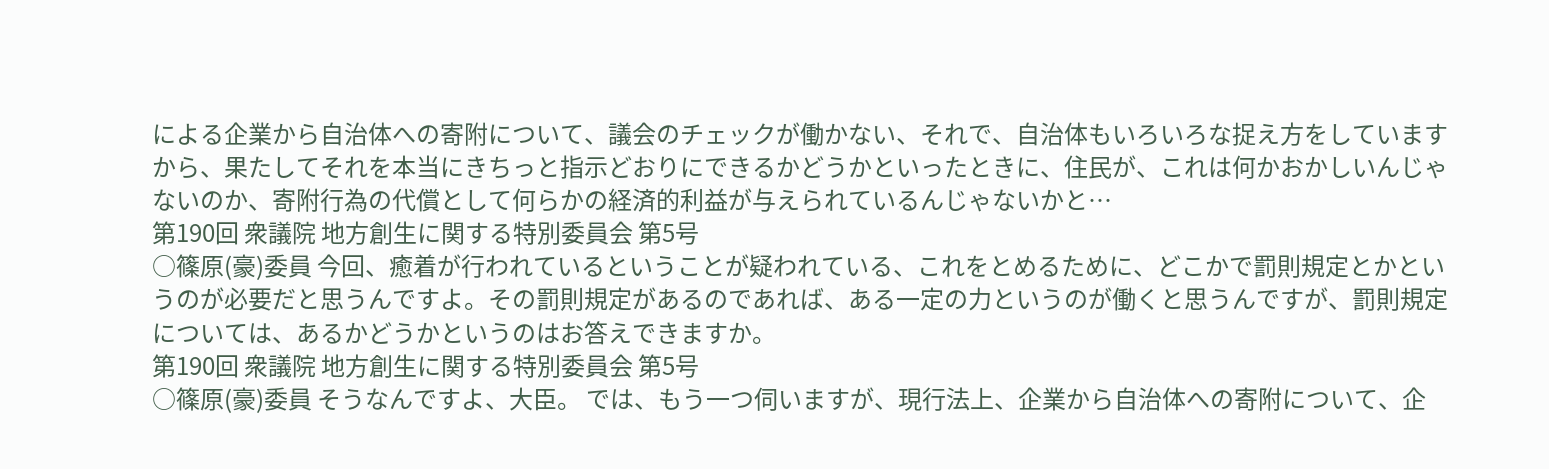による企業から自治体への寄附について、議会のチェックが働かない、それで、自治体もいろいろな捉え方をしていますから、果たしてそれを本当にきちっと指示どおりにできるかどうかといったときに、住民が、これは何かおかしいんじゃないのか、寄附行為の代償として何らかの経済的利益が与えられているんじゃないかと…
第190回 衆議院 地方創生に関する特別委員会 第5号
○篠原(豪)委員 今回、癒着が行われているということが疑われている、これをとめるために、どこかで罰則規定とかというのが必要だと思うんですよ。その罰則規定があるのであれば、ある一定の力というのが働くと思うんですが、罰則規定については、あるかどうかというのはお答えできますか。
第190回 衆議院 地方創生に関する特別委員会 第5号
○篠原(豪)委員 そうなんですよ、大臣。 では、もう一つ伺いますが、現行法上、企業から自治体への寄附について、企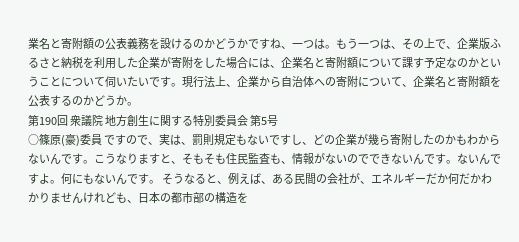業名と寄附額の公表義務を設けるのかどうかですね、一つは。もう一つは、その上で、企業版ふるさと納税を利用した企業が寄附をした場合には、企業名と寄附額について課す予定なのかということについて伺いたいです。現行法上、企業から自治体への寄附について、企業名と寄附額を公表するのかどうか。
第190回 衆議院 地方創生に関する特別委員会 第5号
○篠原(豪)委員 ですので、実は、罰則規定もないですし、どの企業が幾ら寄附したのかもわからないんです。こうなりますと、そもそも住民監査も、情報がないのでできないんです。ないんですよ。何にもないんです。 そうなると、例えば、ある民間の会社が、エネルギーだか何だかわかりませんけれども、日本の都市部の構造を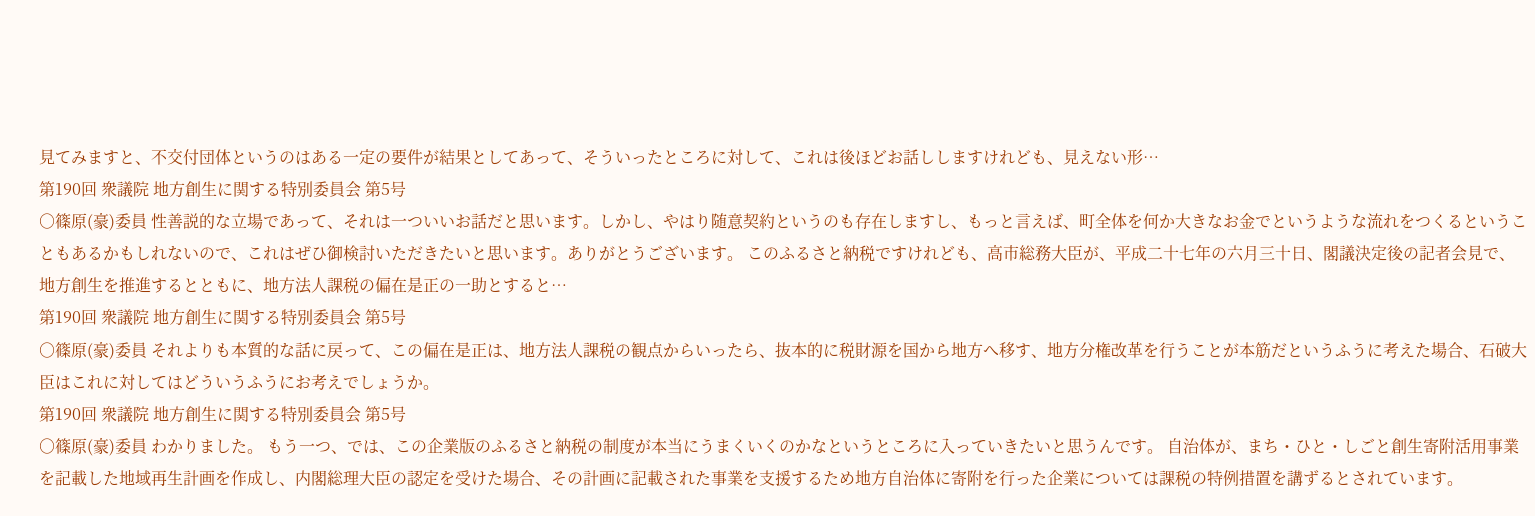見てみますと、不交付団体というのはある一定の要件が結果としてあって、そういったところに対して、これは後ほどお話ししますけれども、見えない形…
第190回 衆議院 地方創生に関する特別委員会 第5号
○篠原(豪)委員 性善説的な立場であって、それは一ついいお話だと思います。しかし、やはり随意契約というのも存在しますし、もっと言えば、町全体を何か大きなお金でというような流れをつくるということもあるかもしれないので、これはぜひ御検討いただきたいと思います。ありがとうございます。 このふるさと納税ですけれども、高市総務大臣が、平成二十七年の六月三十日、閣議決定後の記者会見で、地方創生を推進するとともに、地方法人課税の偏在是正の一助とすると…
第190回 衆議院 地方創生に関する特別委員会 第5号
○篠原(豪)委員 それよりも本質的な話に戻って、この偏在是正は、地方法人課税の観点からいったら、抜本的に税財源を国から地方へ移す、地方分権改革を行うことが本筋だというふうに考えた場合、石破大臣はこれに対してはどういうふうにお考えでしょうか。
第190回 衆議院 地方創生に関する特別委員会 第5号
○篠原(豪)委員 わかりました。 もう一つ、では、この企業版のふるさと納税の制度が本当にうまくいくのかなというところに入っていきたいと思うんです。 自治体が、まち・ひと・しごと創生寄附活用事業を記載した地域再生計画を作成し、内閣総理大臣の認定を受けた場合、その計画に記載された事業を支援するため地方自治体に寄附を行った企業については課税の特例措置を講ずるとされています。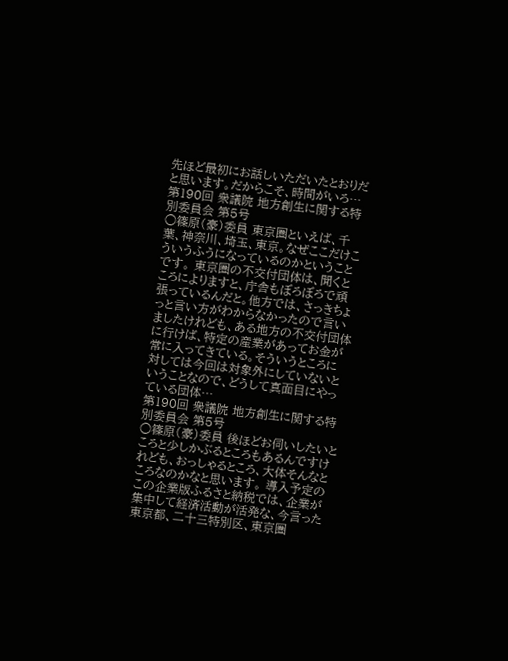先ほど最初にお話しいただいたとおりだと思います。だからこそ、時間がいろ…
第190回 衆議院 地方創生に関する特別委員会 第5号
○篠原(豪)委員 東京圏といえば、千葉、神奈川、埼玉、東京。なぜここだけこういうふうになっているのかということです。 東京圏の不交付団体は、聞くところによりますと、庁舎もぼろぼろで頑張っているんだと。他方では、さっきちょっと言い方がわからなかったので言いましたけれども、ある地方の不交付団体に行けば、特定の産業があってお金が常に入ってきている。そういうところに対しては今回は対象外にしていないということなので、どうして真面目にやっている団体…
第190回 衆議院 地方創生に関する特別委員会 第5号
○篠原(豪)委員 後ほどお伺いしたいところと少しかぶるところもあるんですけれども、おっしゃるところ、大体そんなところなのかなと思います。 導入予定のこの企業版ふるさと納税では、企業が集中して経済活動が活発な、今言った東京都、二十三特別区、東京圏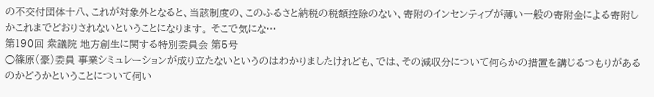の不交付団体十八、これが対象外となると、当該制度の、このふるさと納税の税額控除のない、寄附のインセンティブが薄い一般の寄附金による寄附しかこれまでどおりされないということになります。 そこで気にな…
第190回 衆議院 地方創生に関する特別委員会 第5号
○篠原(豪)委員 事業シミュレーションが成り立たないというのはわかりましたけれども、では、その減収分について何らかの措置を講じるつもりがあるのかどうかということについて伺い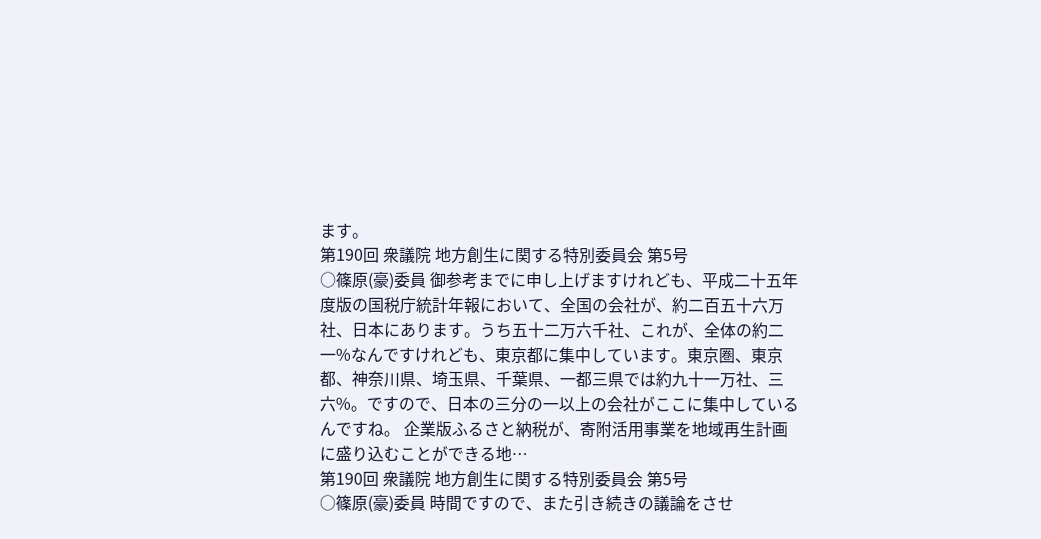ます。
第190回 衆議院 地方創生に関する特別委員会 第5号
○篠原(豪)委員 御参考までに申し上げますけれども、平成二十五年度版の国税庁統計年報において、全国の会社が、約二百五十六万社、日本にあります。うち五十二万六千社、これが、全体の約二一%なんですけれども、東京都に集中しています。東京圏、東京都、神奈川県、埼玉県、千葉県、一都三県では約九十一万社、三六%。ですので、日本の三分の一以上の会社がここに集中しているんですね。 企業版ふるさと納税が、寄附活用事業を地域再生計画に盛り込むことができる地…
第190回 衆議院 地方創生に関する特別委員会 第5号
○篠原(豪)委員 時間ですので、また引き続きの議論をさせ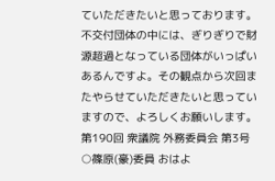ていただきたいと思っております。 不交付団体の中には、ぎりぎりで財源超過となっている団体がいっぱいあるんですよ。その観点から次回またやらせていただきたいと思っていますので、よろしくお願いします。
第190回 衆議院 外務委員会 第3号
○篠原(豪)委員 おはよ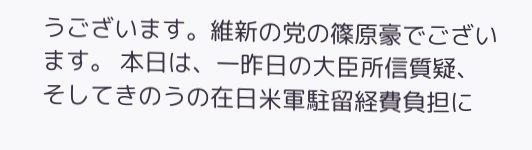うございます。維新の党の篠原豪でございます。 本日は、一昨日の大臣所信質疑、そしてきのうの在日米軍駐留経費負担に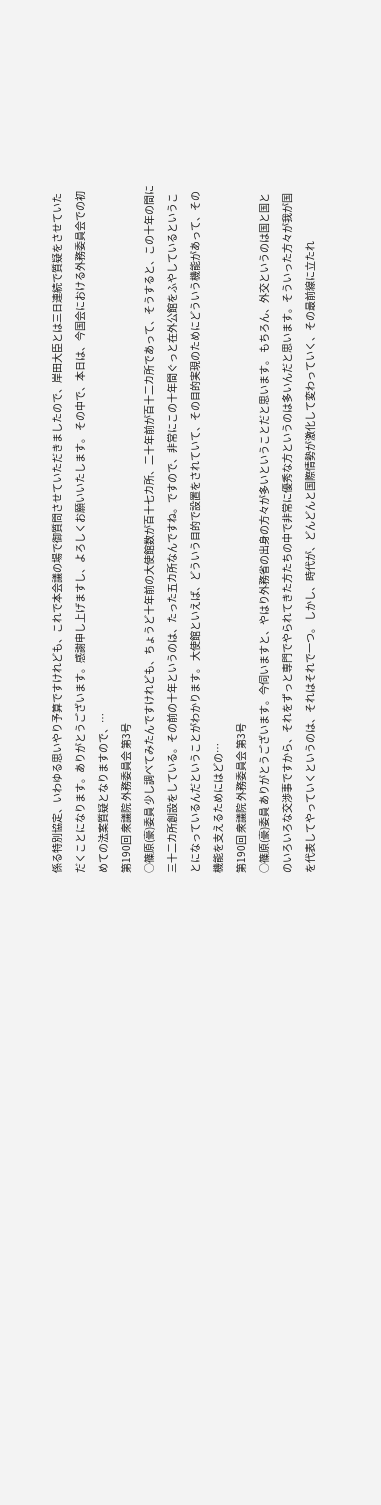係る特別協定、いわゆる思いやり予算ですけれども、これで本会議の場で御質問させていただきましたので、岸田大臣とは三日連続で質疑をさせていただくことになります。ありがとうございます。感謝申し上げますし、よろしくお願いいたします。 その中で、本日は、今国会における外務委員会での初めての法案質疑となりますので、…
第190回 衆議院 外務委員会 第3号
○篠原(豪)委員 少し調べてみたんですけれども、ちょうど十年前の大使館数が百十七カ所、二十年前が百十二カ所であって、そうすると、この十年の間に三十二カ所創設をしている。その前の十年というのは、たった五カ所なんですね。ですので、非常にこの十年間ぐっと在外公館をふやしているということになっているんだということがわかります。 大使館といえば、どういう目的で設置をされていて、その目的実現のためにどういう機能があって、その機能を支えるためにはどの…
第190回 衆議院 外務委員会 第3号
○篠原(豪)委員 ありがとうございます。今伺いますと、やはり外務省の出身の方々が多いということだと思います。 もちろん、外交というのは国と国とのいろいろな交渉事ですから、それをずっと専門でやられてきた方たちの中で非常に優秀な方というのは多いんだと思います。そういった方々が我が国を代表してやっていくというのは、それはそれで一つ。 しかし、時代が、どんどんと国際情勢が激化して変わっていく、その最前線に立たれ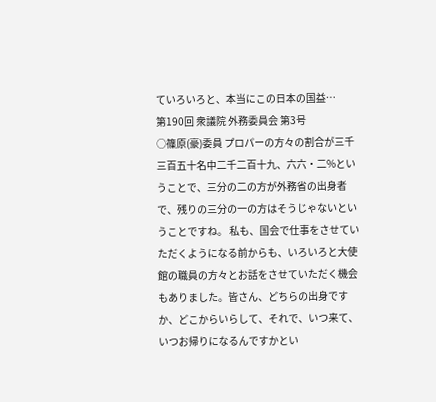ていろいろと、本当にこの日本の国益…
第190回 衆議院 外務委員会 第3号
○篠原(豪)委員 プロパーの方々の割合が三千三百五十名中二千二百十九、六六・二%ということで、三分の二の方が外務省の出身者で、残りの三分の一の方はそうじゃないということですね。 私も、国会で仕事をさせていただくようになる前からも、いろいろと大使館の職員の方々とお話をさせていただく機会もありました。皆さん、どちらの出身ですか、どこからいらして、それで、いつ来て、いつお帰りになるんですかとい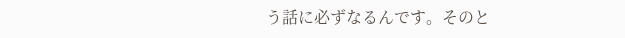う話に必ずなるんです。そのと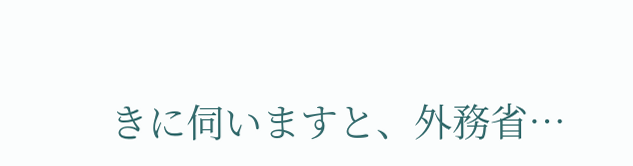きに伺いますと、外務省…